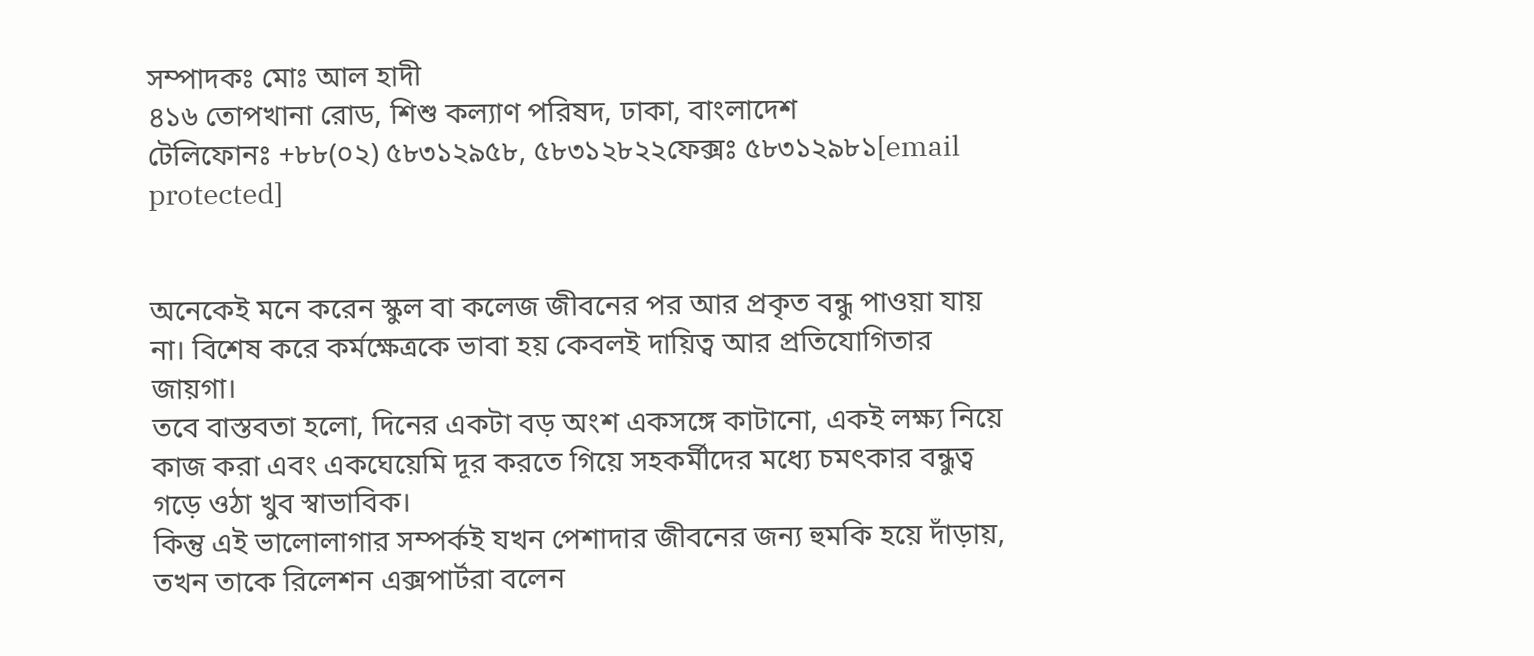সম্পাদকঃ মোঃ আল হাদী
৪১৬ তোপখানা রোড, শিশু কল্যাণ পরিষদ, ঢাকা, বাংলাদেশ
টেলিফোনঃ +৮৮(০২) ৫৮৩১২৯৫৮, ৫৮৩১২৮২২ফেক্সঃ ৫৮৩১২৯৮১[email protected]


অনেকেই মনে করেন স্কুল বা কলেজ জীবনের পর আর প্রকৃত বন্ধু পাওয়া যায় না। বিশেষ করে কর্মক্ষেত্রকে ভাবা হয় কেবলই দায়িত্ব আর প্রতিযোগিতার জায়গা।
তবে বাস্তবতা হলো, দিনের একটা বড় অংশ একসঙ্গে কাটানো, একই লক্ষ্য নিয়ে কাজ করা এবং একঘেয়েমি দূর করতে গিয়ে সহকর্মীদের মধ্যে চমৎকার বন্ধুত্ব গড়ে ওঠা খুব স্বাভাবিক।
কিন্তু এই ভালোলাগার সম্পর্কই যখন পেশাদার জীবনের জন্য হুমকি হয়ে দাঁড়ায়, তখন তাকে রিলেশন এক্সপার্টরা বলেন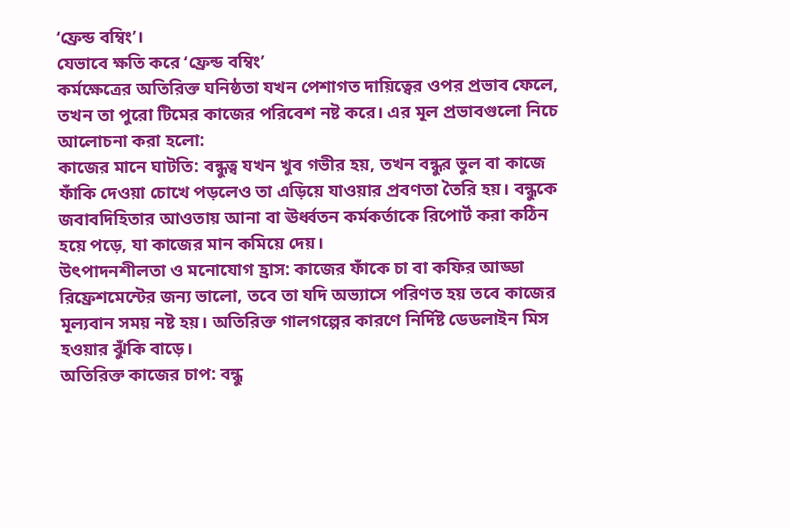‘ফ্রেন্ড বম্বিং’।
যেভাবে ক্ষতি করে ‘ফ্রেন্ড বম্বিং’
কর্মক্ষেত্রের অতিরিক্ত ঘনিষ্ঠতা যখন পেশাগত দায়িত্বের ওপর প্রভাব ফেলে, তখন তা পুরো টিমের কাজের পরিবেশ নষ্ট করে। এর মূল প্রভাবগুলো নিচে আলোচনা করা হলো:
কাজের মানে ঘাটতি: বন্ধুত্ব যখন খুব গভীর হয়, তখন বন্ধুর ভুল বা কাজে ফাঁকি দেওয়া চোখে পড়লেও তা এড়িয়ে যাওয়ার প্রবণতা তৈরি হয়। বন্ধুকে জবাবদিহিতার আওতায় আনা বা ঊর্ধ্বতন কর্মকর্তাকে রিপোর্ট করা কঠিন হয়ে পড়ে, যা কাজের মান কমিয়ে দেয়।
উৎপাদনশীলতা ও মনোযোগ হ্রাস: কাজের ফাঁকে চা বা কফির আড্ডা রিফ্রেশমেন্টের জন্য ভালো, তবে তা যদি অভ্যাসে পরিণত হয় তবে কাজের মূল্যবান সময় নষ্ট হয়। অতিরিক্ত গালগল্পের কারণে নির্দিষ্ট ডেডলাইন মিস হওয়ার ঝুঁকি বাড়ে।
অতিরিক্ত কাজের চাপ: বন্ধু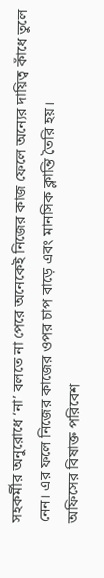সহকর্মীর অনুরোধে ‘না’ বলতে না পেরে অনেকেই নিজের কাজ ফেলে অন্যের দায়িত্ব কাঁধে তুলে নেন। এর ফলে নিজের কাজের ওপর চাপ বাড়ে এবং মানসিক ক্লান্তি তৈরি হয়।
অফিসের বিষাক্ত পরিবেশ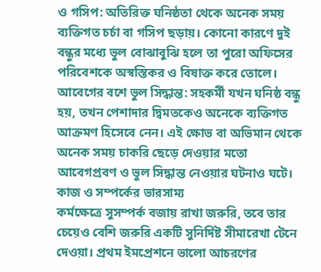ও গসিপ: অতিরিক্ত ঘনিষ্ঠতা থেকে অনেক সময় ব্যক্তিগত চর্চা বা গসিপ ছড়ায়। কোনো কারণে দুই বন্ধুর মধ্যে ভুল বোঝাবুঝি হলে তা পুরো অফিসের পরিবেশকে অস্বস্তিকর ও বিষাক্ত করে তোলে।
আবেগের বশে ভুল সিদ্ধান্ত: সহকর্মী যখন ঘনিষ্ঠ বন্ধু হয়, তখন পেশাদার দ্বিমতকেও অনেকে ব্যক্তিগত আক্রমণ হিসেবে নেন। এই ক্ষোভ বা অভিমান থেকে অনেক সময় চাকরি ছেড়ে দেওয়ার মতো আবেগপ্রবণ ও ভুল সিদ্ধান্ত নেওয়ার ঘটনাও ঘটে।
কাজ ও সম্পর্কের ভারসাম্য
কর্মক্ষেত্রে সুসম্পর্ক বজায় রাখা জরুরি, তবে তার চেয়েও বেশি জরুরি একটি সুনির্দিষ্ট সীমারেখা টেনে দেওয়া। প্রথম ইমপ্রেশনে ভালো আচরণের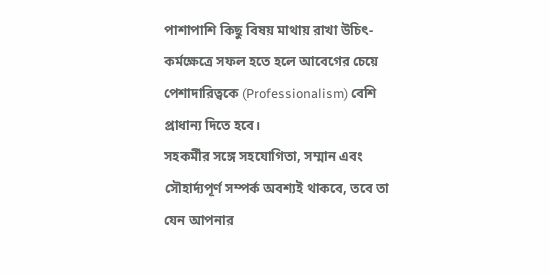পাশাপাশি কিছু বিষয় মাথায় রাখা উচিৎ-
কর্মক্ষেত্রে সফল হতে হলে আবেগের চেয়ে পেশাদারিত্বকে (Professionalism) বেশি প্রাধান্য দিতে হবে।
সহকর্মীর সঙ্গে সহযোগিতা, সম্মান এবং সৌহার্দ্যপূর্ণ সম্পর্ক অবশ্যই থাকবে, তবে তা যেন আপনার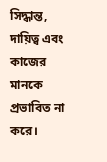সিদ্ধান্ত, দায়িত্ব এবং কাজের মানকে প্রভাবিত না করে।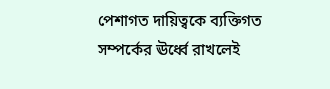পেশাগত দায়িত্বকে ব্যক্তিগত সম্পর্কের ঊর্ধ্বে রাখলেই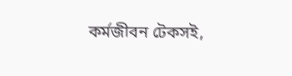কর্মজীবন টেকসই,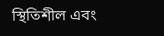স্থিতিশীল এবং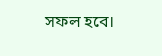সফল হবে।